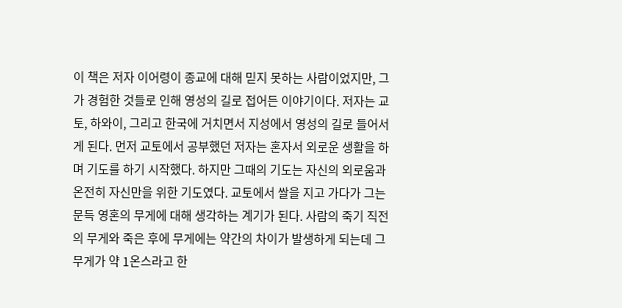이 책은 저자 이어령이 종교에 대해 믿지 못하는 사람이었지만, 그가 경험한 것들로 인해 영성의 길로 접어든 이야기이다. 저자는 교토, 하와이, 그리고 한국에 거치면서 지성에서 영성의 길로 들어서게 된다. 먼저 교토에서 공부했던 저자는 혼자서 외로운 생활을 하며 기도를 하기 시작했다. 하지만 그때의 기도는 자신의 외로움과 온전히 자신만을 위한 기도였다. 교토에서 쌀을 지고 가다가 그는 문득 영혼의 무게에 대해 생각하는 계기가 된다. 사람의 죽기 직전의 무게와 죽은 후에 무게에는 약간의 차이가 발생하게 되는데 그 무게가 약 1온스라고 한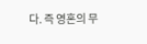다. 즉 영혼의 무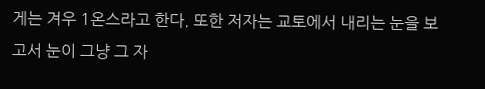게는 겨우 1온스라고 한다. 또한 저자는 교토에서 내리는 눈을 보고서 눈이 그냥 그 자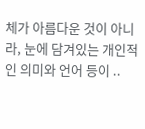체가 아름다운 것이 아니라, 눈에 담겨있는 개인적인 의미와 언어 등이 ..